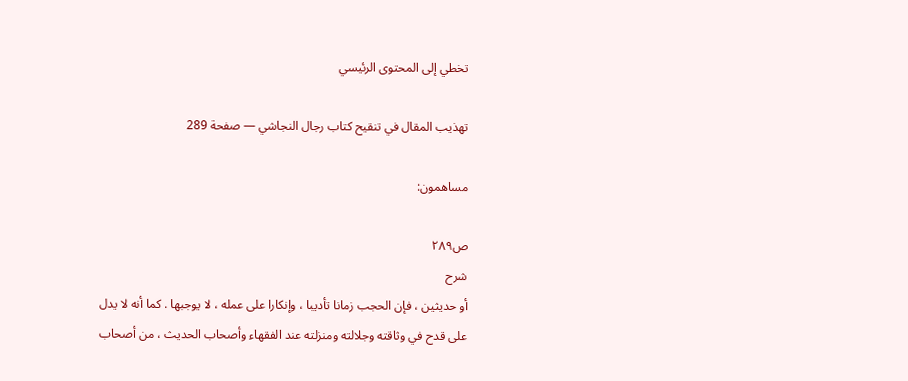تخطي إلى المحتوى الرئيسي

تهذيب المقال في تنقيح كتاب رجال النجاشي — صفحة 289

مساهمون:

ص٢٨٩
شرح
أو حديثين ، فإن الحجب زمانا تأديبا ، وإنكارا على عمله ، لا يوجبها . كما أنه لا يدل على قدح في وثاقته وجلالته ومنزلته عند الفقهاء وأصحاب الحديث ، من أصحاب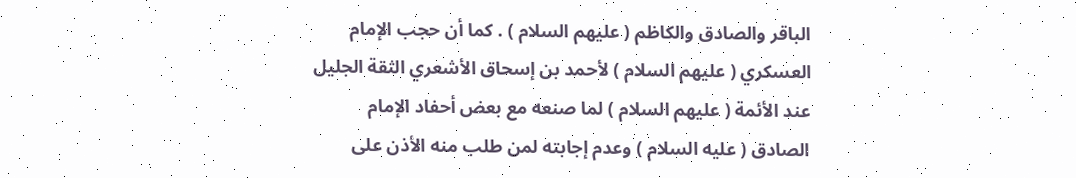الباقر والصادق والكاظم ( عليهم السلام ) . كما أن حجب الإمام العسكري ( عليهم السلام ) لأحمد بن إسحاق الأشعري الثقة الجليل عند الأئمة ( عليهم السلام ) لما صنعه مع بعض أحفاد الإمام الصادق ( عليه السلام ) وعدم إجابته لمن طلب منه الأذن على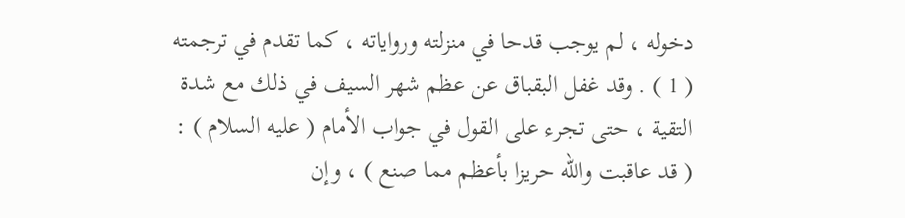دخوله ، لم يوجب قدحا في منزلته ورواياته ، كما تقدم في ترجمته ( 1 ) . وقد غفل البقباق عن عظم شهر السيف في ذلك مع شدة التقية ، حتى تجرء على القول في جواب الأمام ( عليه السلام ) : ( قد عاقبت والله حريزا بأعظم مما صنع ) ، وإن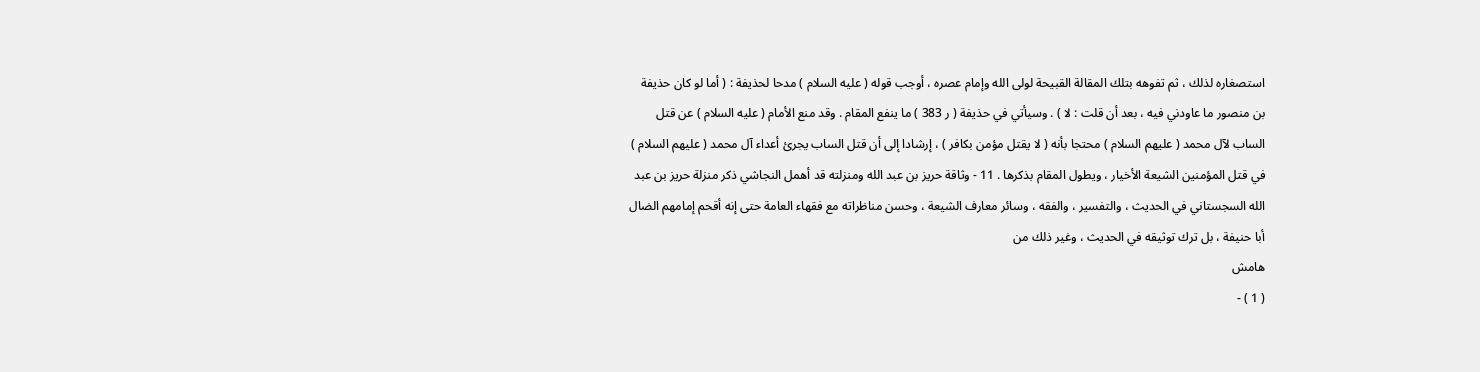استصغاره لذلك ، ثم تفوهه بتلك المقالة القبيحة لولى الله وإمام عصره ، أوجب قوله ( عليه السلام ) مدحا لحذيفة : ( أما لو كان حذيفة بن منصور ما عاودني فيه ، بعد أن قلت : لا ) . وسيأتي في حذيفة ( ر 383 ) ما ينفع المقام . وقد منع الأمام ( عليه السلام ) عن قتل الساب لآل محمد ( عليهم السلام ) محتجا بأنه ( لا يقتل مؤمن بكافر ) ، إرشادا إلى أن قتل الساب يجرئ أعداء آل محمد ( عليهم السلام ) في قتل المؤمنين الشيعة الأخيار ، ويطول المقام بذكرها . 11 - وثاقة حريز بن عبد الله ومنزلته قد أهمل النجاشي ذكر منزلة حريز بن عبد الله السجستاني في الحديث ، والتفسير ، والفقه ، وسائر معارف الشيعة ، وحسن مناظراته مع فقهاء العامة حتى إنه أقحم إمامهم الضال أبا حنيفة ، بل ترك توثيقه في الحديث ، وغير ذلك من
هامش
( 1 ) -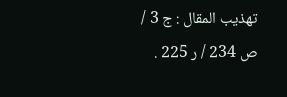تهذيب المقال : ج 3 / ص 234 / ر 225 .